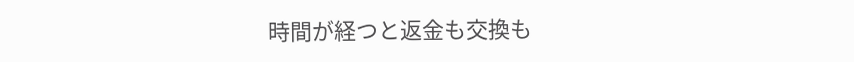時間が経つと返金も交換も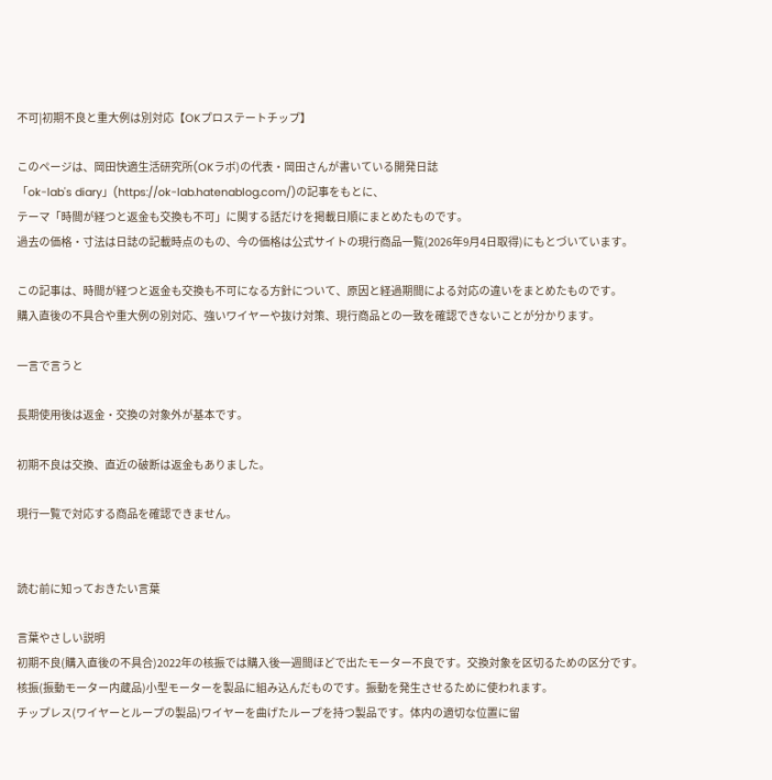不可|初期不良と重大例は別対応【OKプロステートチップ】

このページは、岡田快適生活研究所(OKラボ)の代表・岡田さんが書いている開発日誌
「ok-lab's diary」(https://ok-lab.hatenablog.com/)の記事をもとに、
テーマ「時間が経つと返金も交換も不可」に関する話だけを掲載日順にまとめたものです。
過去の価格・寸法は日誌の記載時点のもの、今の価格は公式サイトの現行商品一覧(2026年9月4日取得)にもとづいています。

この記事は、時間が経つと返金も交換も不可になる方針について、原因と経過期間による対応の違いをまとめたものです。
購入直後の不具合や重大例の別対応、強いワイヤーや抜け対策、現行商品との一致を確認できないことが分かります。

一言で言うと

長期使用後は返金・交換の対象外が基本です。

初期不良は交換、直近の破断は返金もありました。

現行一覧で対応する商品を確認できません。


読む前に知っておきたい言葉

言葉やさしい説明
初期不良(購入直後の不具合)2022年の核振では購入後一週間ほどで出たモーター不良です。交換対象を区切るための区分です。
核振(振動モーター内蔵品)小型モーターを製品に組み込んだものです。振動を発生させるために使われます。
チップレス(ワイヤーとループの製品)ワイヤーを曲げたループを持つ製品です。体内の適切な位置に留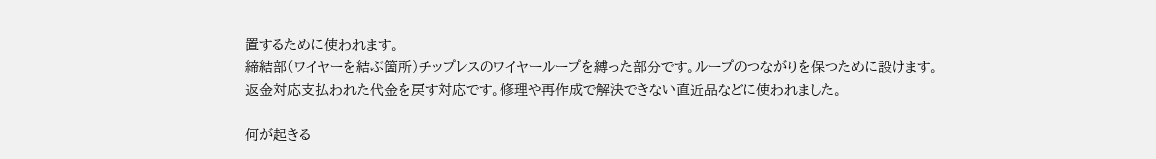置するために使われます。
締結部(ワイヤーを結ぶ箇所)チップレスのワイヤーループを縛った部分です。ループのつながりを保つために設けます。
返金対応支払われた代金を戻す対応です。修理や再作成で解決できない直近品などに使われました。

何が起きる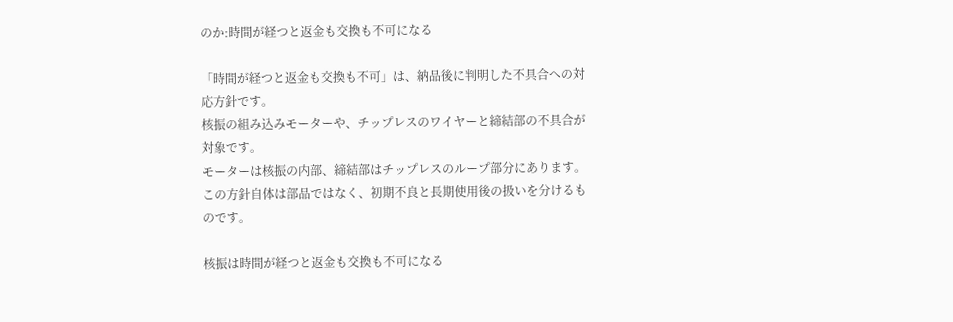のか:時間が経つと返金も交換も不可になる

「時間が経つと返金も交換も不可」は、納品後に判明した不具合への対応方針です。
核振の組み込みモーターや、チップレスのワイヤーと締結部の不具合が対象です。
モーターは核振の内部、締結部はチップレスのループ部分にあります。
この方針自体は部品ではなく、初期不良と長期使用後の扱いを分けるものです。

核振は時間が経つと返金も交換も不可になる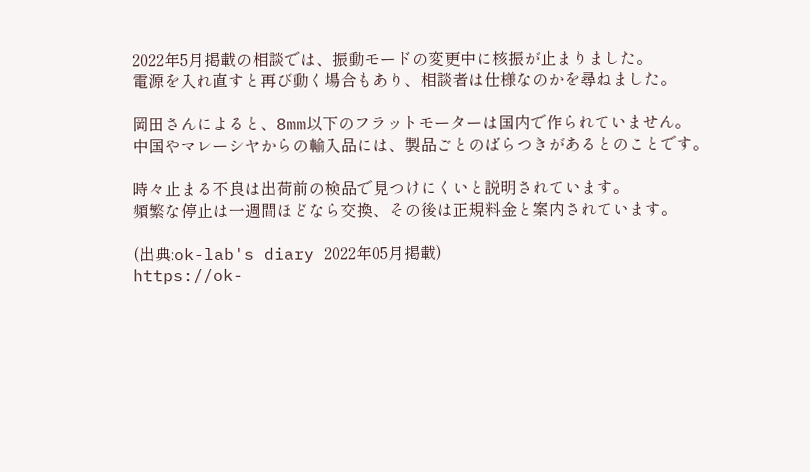2022年5月掲載の相談では、振動モードの変更中に核振が止まりました。
電源を入れ直すと再び動く場合もあり、相談者は仕様なのかを尋ねました。

岡田さんによると、8mm以下のフラットモーターは国内で作られていません。
中国やマレーシヤからの輸入品には、製品ごとのばらつきがあるとのことです。

時々止まる不良は出荷前の検品で見つけにくいと説明されています。
頻繁な停止は一週間ほどなら交換、その後は正規料金と案内されています。

(出典:ok-lab's diary 2022年05月掲載)
https://ok-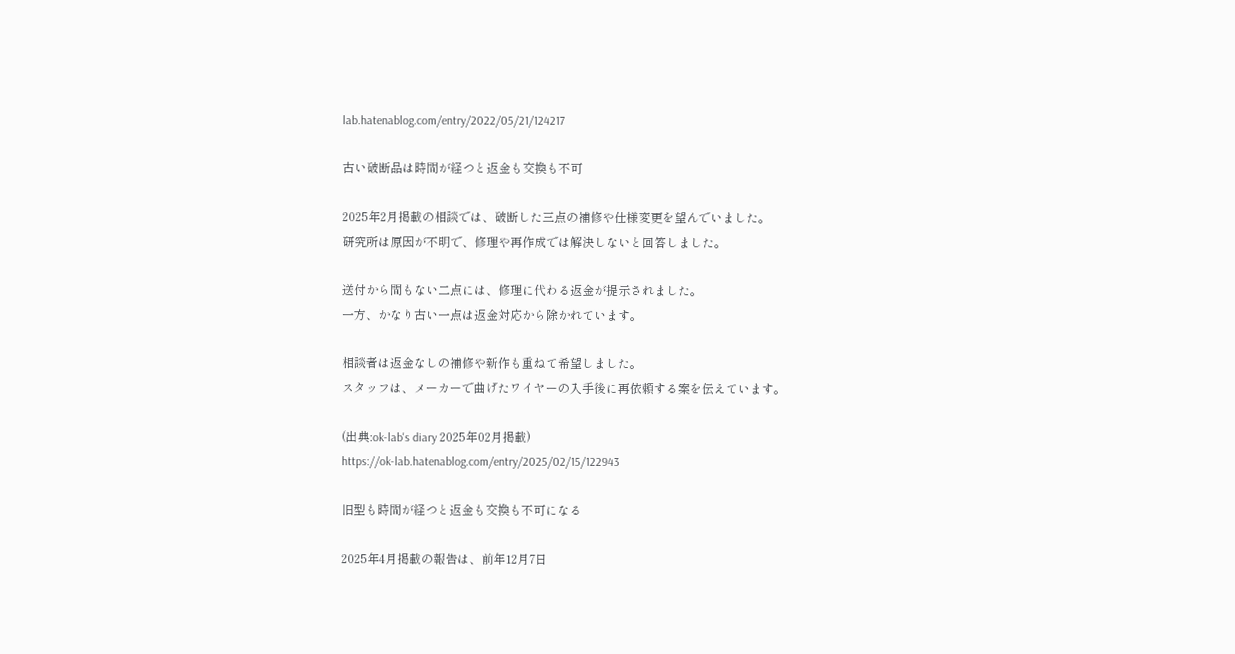lab.hatenablog.com/entry/2022/05/21/124217

古い破断品は時間が経つと返金も交換も不可

2025年2月掲載の相談では、破断した三点の補修や仕様変更を望んでいました。
研究所は原因が不明で、修理や再作成では解決しないと回答しました。

送付から間もない二点には、修理に代わる返金が提示されました。
一方、かなり古い一点は返金対応から除かれています。

相談者は返金なしの補修や新作も重ねて希望しました。
スタッフは、メーカーで曲げたワイヤーの入手後に再依頼する案を伝えています。

(出典:ok-lab's diary 2025年02月掲載)
https://ok-lab.hatenablog.com/entry/2025/02/15/122943

旧型も時間が経つと返金も交換も不可になる

2025年4月掲載の報告は、前年12月7日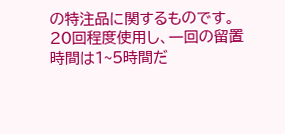の特注品に関するものです。
20回程度使用し、一回の留置時間は1~5時間だ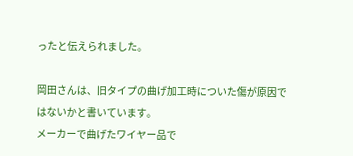ったと伝えられました。

岡田さんは、旧タイプの曲げ加工時についた傷が原因ではないかと書いています。
メーカーで曲げたワイヤー品で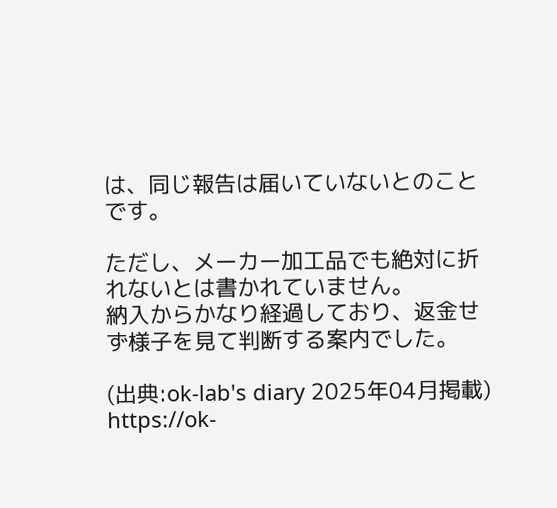は、同じ報告は届いていないとのことです。

ただし、メーカー加工品でも絶対に折れないとは書かれていません。
納入からかなり経過しており、返金せず様子を見て判断する案内でした。

(出典:ok-lab's diary 2025年04月掲載)
https://ok-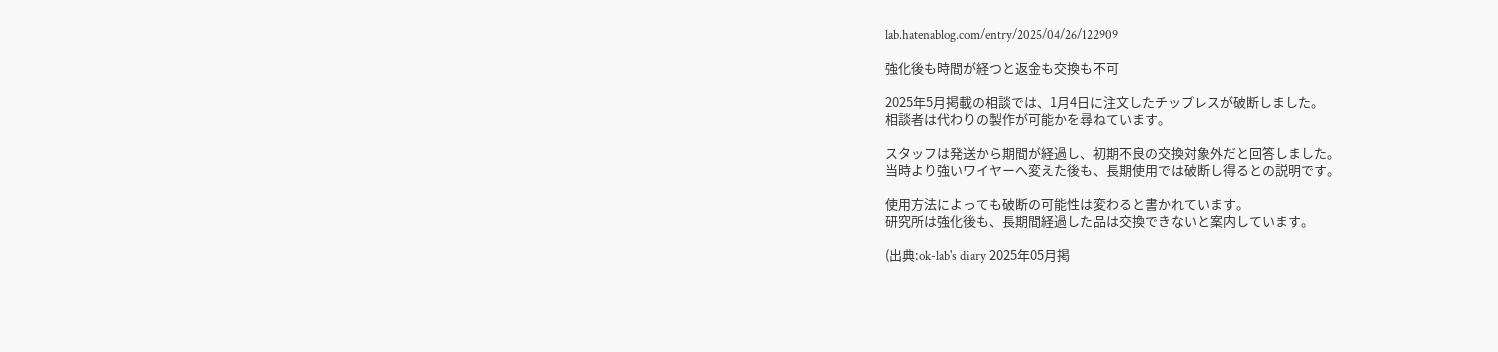lab.hatenablog.com/entry/2025/04/26/122909

強化後も時間が経つと返金も交換も不可

2025年5月掲載の相談では、1月4日に注文したチップレスが破断しました。
相談者は代わりの製作が可能かを尋ねています。

スタッフは発送から期間が経過し、初期不良の交換対象外だと回答しました。
当時より強いワイヤーへ変えた後も、長期使用では破断し得るとの説明です。

使用方法によっても破断の可能性は変わると書かれています。
研究所は強化後も、長期間経過した品は交換できないと案内しています。

(出典:ok-lab's diary 2025年05月掲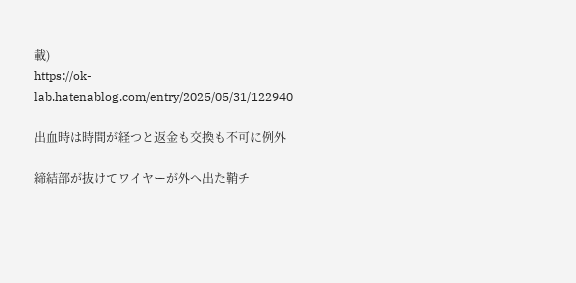載)
https://ok-lab.hatenablog.com/entry/2025/05/31/122940

出血時は時間が経つと返金も交換も不可に例外

締結部が抜けてワイヤーが外へ出た鞘チ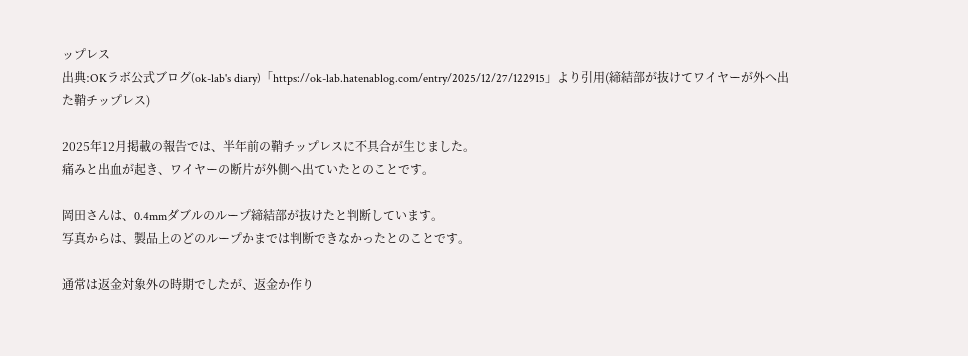ップレス
出典:OKラボ公式ブログ(ok-lab's diary)「https://ok-lab.hatenablog.com/entry/2025/12/27/122915」より引用(締結部が抜けてワイヤーが外へ出た鞘チップレス)

2025年12月掲載の報告では、半年前の鞘チップレスに不具合が生じました。
痛みと出血が起き、ワイヤーの断片が外側へ出ていたとのことです。

岡田さんは、0.4mmダブルのループ締結部が抜けたと判断しています。
写真からは、製品上のどのループかまでは判断できなかったとのことです。

通常は返金対象外の時期でしたが、返金か作り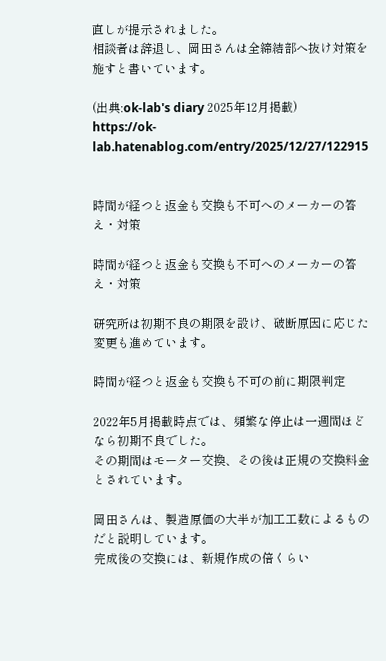直しが提示されました。
相談者は辞退し、岡田さんは全締結部へ抜け対策を施すと書いています。

(出典:ok-lab's diary 2025年12月掲載)
https://ok-lab.hatenablog.com/entry/2025/12/27/122915


時間が経つと返金も交換も不可へのメーカーの答え・対策

時間が経つと返金も交換も不可へのメーカーの答え・対策

研究所は初期不良の期限を設け、破断原因に応じた変更も進めています。

時間が経つと返金も交換も不可の前に期限判定

2022年5月掲載時点では、頻繁な停止は一週間ほどなら初期不良でした。
その期間はモーター交換、その後は正規の交換料金とされています。

岡田さんは、製造原価の大半が加工工数によるものだと説明しています。
完成後の交換には、新規作成の倍くらい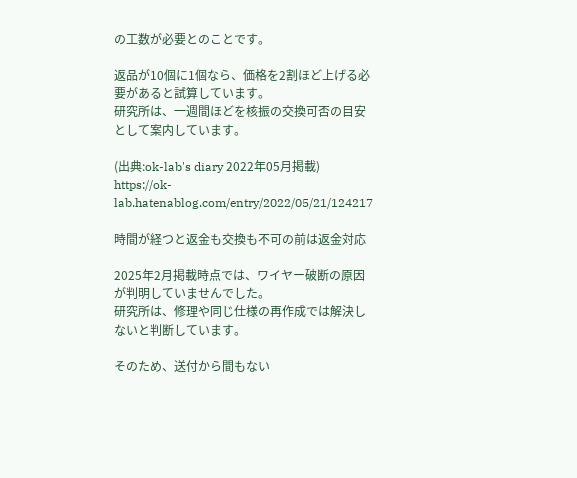の工数が必要とのことです。

返品が10個に1個なら、価格を2割ほど上げる必要があると試算しています。
研究所は、一週間ほどを核振の交換可否の目安として案内しています。

(出典:ok-lab's diary 2022年05月掲載)
https://ok-lab.hatenablog.com/entry/2022/05/21/124217

時間が経つと返金も交換も不可の前は返金対応

2025年2月掲載時点では、ワイヤー破断の原因が判明していませんでした。
研究所は、修理や同じ仕様の再作成では解決しないと判断しています。

そのため、送付から間もない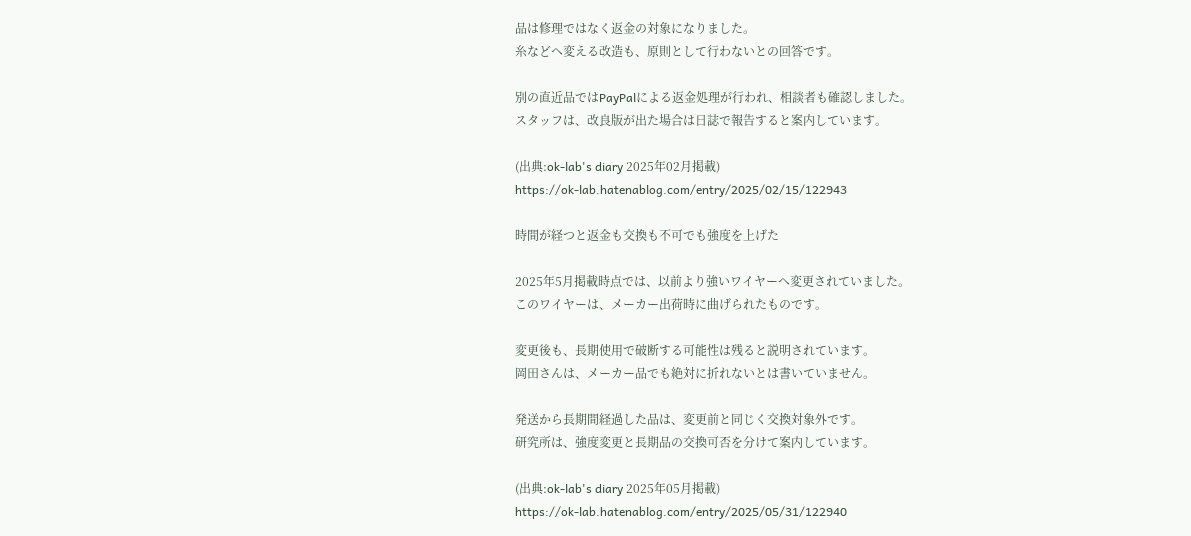品は修理ではなく返金の対象になりました。
糸などへ変える改造も、原則として行わないとの回答です。

別の直近品ではPayPalによる返金処理が行われ、相談者も確認しました。
スタッフは、改良版が出た場合は日誌で報告すると案内しています。

(出典:ok-lab's diary 2025年02月掲載)
https://ok-lab.hatenablog.com/entry/2025/02/15/122943

時間が経つと返金も交換も不可でも強度を上げた

2025年5月掲載時点では、以前より強いワイヤーへ変更されていました。
このワイヤーは、メーカー出荷時に曲げられたものです。

変更後も、長期使用で破断する可能性は残ると説明されています。
岡田さんは、メーカー品でも絶対に折れないとは書いていません。

発送から長期間経過した品は、変更前と同じく交換対象外です。
研究所は、強度変更と長期品の交換可否を分けて案内しています。

(出典:ok-lab's diary 2025年05月掲載)
https://ok-lab.hatenablog.com/entry/2025/05/31/122940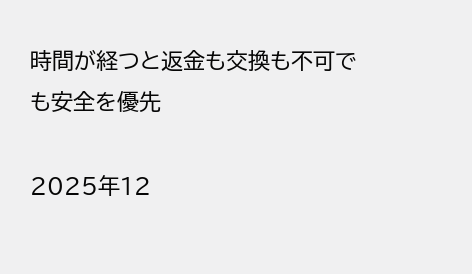時間が経つと返金も交換も不可でも安全を優先

2025年12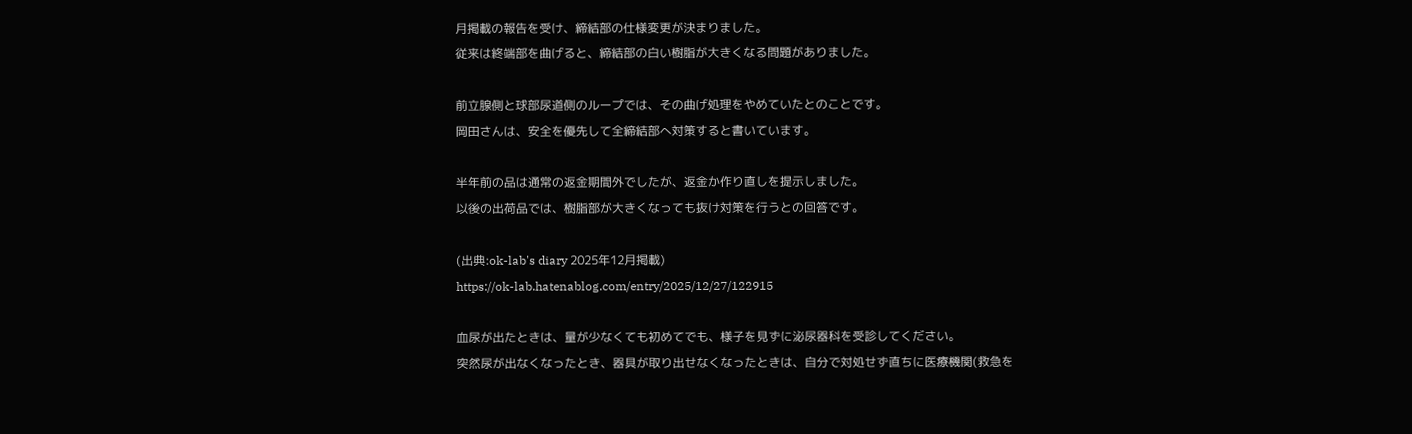月掲載の報告を受け、締結部の仕様変更が決まりました。
従来は終端部を曲げると、締結部の白い樹脂が大きくなる問題がありました。

前立腺側と球部尿道側のループでは、その曲げ処理をやめていたとのことです。
岡田さんは、安全を優先して全締結部へ対策すると書いています。

半年前の品は通常の返金期間外でしたが、返金か作り直しを提示しました。
以後の出荷品では、樹脂部が大きくなっても抜け対策を行うとの回答です。

(出典:ok-lab's diary 2025年12月掲載)
https://ok-lab.hatenablog.com/entry/2025/12/27/122915

血尿が出たときは、量が少なくても初めてでも、様子を見ずに泌尿器科を受診してください。
突然尿が出なくなったとき、器具が取り出せなくなったときは、自分で対処せず直ちに医療機関(救急を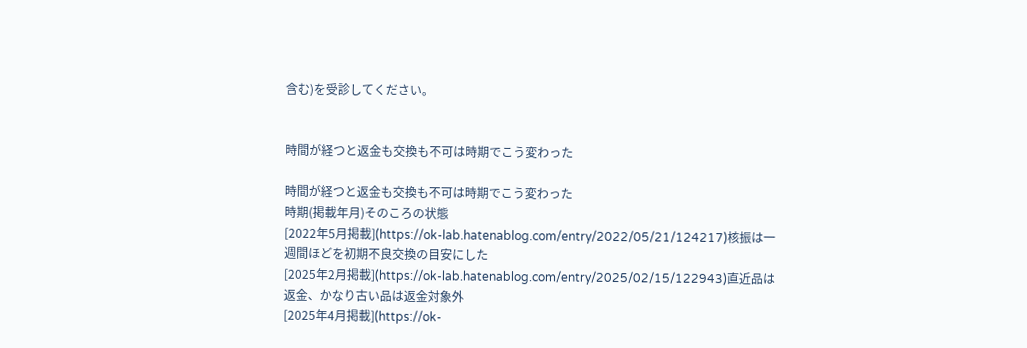含む)を受診してください。


時間が経つと返金も交換も不可は時期でこう変わった

時間が経つと返金も交換も不可は時期でこう変わった
時期(掲載年月)そのころの状態
[2022年5月掲載](https://ok-lab.hatenablog.com/entry/2022/05/21/124217)核振は一週間ほどを初期不良交換の目安にした
[2025年2月掲載](https://ok-lab.hatenablog.com/entry/2025/02/15/122943)直近品は返金、かなり古い品は返金対象外
[2025年4月掲載](https://ok-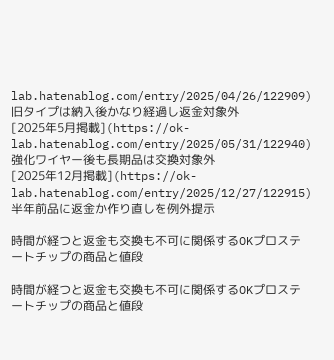lab.hatenablog.com/entry/2025/04/26/122909)旧タイプは納入後かなり経過し返金対象外
[2025年5月掲載](https://ok-lab.hatenablog.com/entry/2025/05/31/122940)強化ワイヤー後も長期品は交換対象外
[2025年12月掲載](https://ok-lab.hatenablog.com/entry/2025/12/27/122915)半年前品に返金か作り直しを例外提示

時間が経つと返金も交換も不可に関係するOKプロステートチップの商品と値段

時間が経つと返金も交換も不可に関係するOKプロステートチップの商品と値段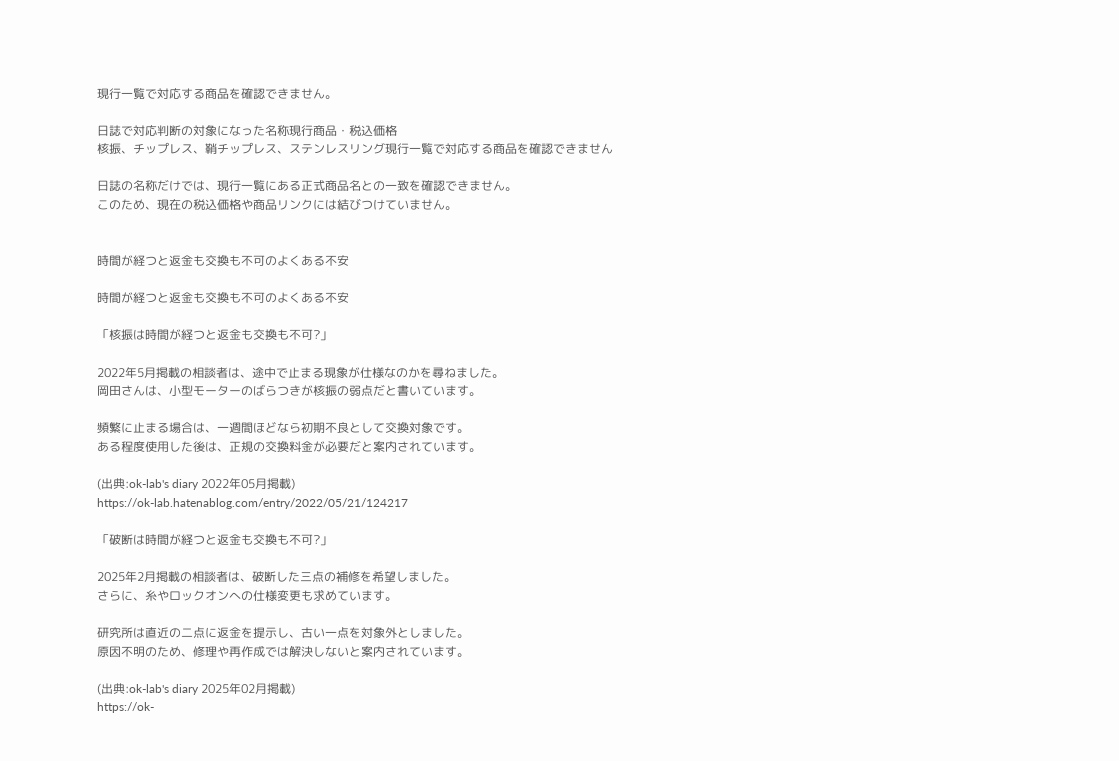現行一覧で対応する商品を確認できません。

日誌で対応判断の対象になった名称現行商品・税込価格
核振、チップレス、鞘チップレス、ステンレスリング現行一覧で対応する商品を確認できません

日誌の名称だけでは、現行一覧にある正式商品名との一致を確認できません。
このため、現在の税込価格や商品リンクには結びつけていません。


時間が経つと返金も交換も不可のよくある不安

時間が経つと返金も交換も不可のよくある不安

「核振は時間が経つと返金も交換も不可?」

2022年5月掲載の相談者は、途中で止まる現象が仕様なのかを尋ねました。
岡田さんは、小型モーターのばらつきが核振の弱点だと書いています。

頻繁に止まる場合は、一週間ほどなら初期不良として交換対象です。
ある程度使用した後は、正規の交換料金が必要だと案内されています。

(出典:ok-lab's diary 2022年05月掲載)
https://ok-lab.hatenablog.com/entry/2022/05/21/124217

「破断は時間が経つと返金も交換も不可?」

2025年2月掲載の相談者は、破断した三点の補修を希望しました。
さらに、糸やロックオンへの仕様変更も求めています。

研究所は直近の二点に返金を提示し、古い一点を対象外としました。
原因不明のため、修理や再作成では解決しないと案内されています。

(出典:ok-lab's diary 2025年02月掲載)
https://ok-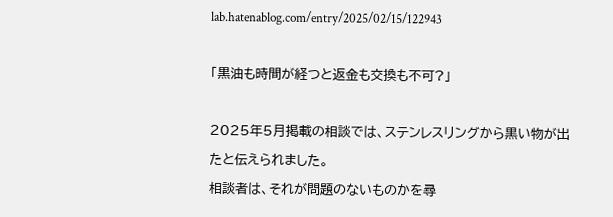lab.hatenablog.com/entry/2025/02/15/122943

「黒油も時間が経つと返金も交換も不可?」

2025年5月掲載の相談では、ステンレスリングから黒い物が出たと伝えられました。
相談者は、それが問題のないものかを尋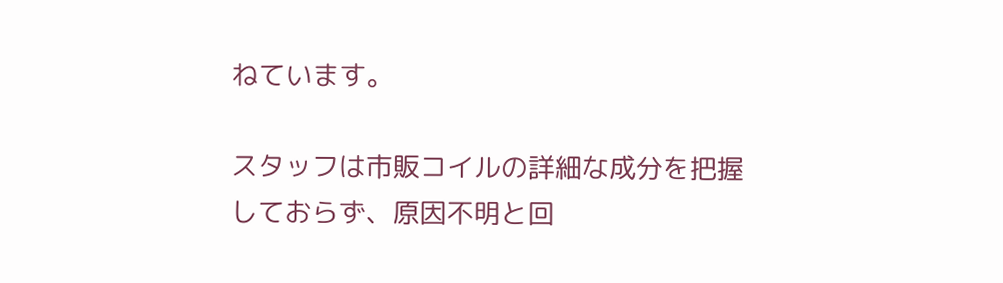ねています。

スタッフは市販コイルの詳細な成分を把握しておらず、原因不明と回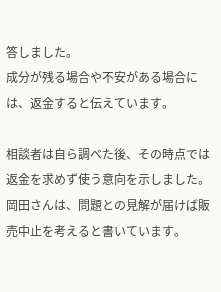答しました。
成分が残る場合や不安がある場合には、返金すると伝えています。

相談者は自ら調べた後、その時点では返金を求めず使う意向を示しました。
岡田さんは、問題との見解が届けば販売中止を考えると書いています。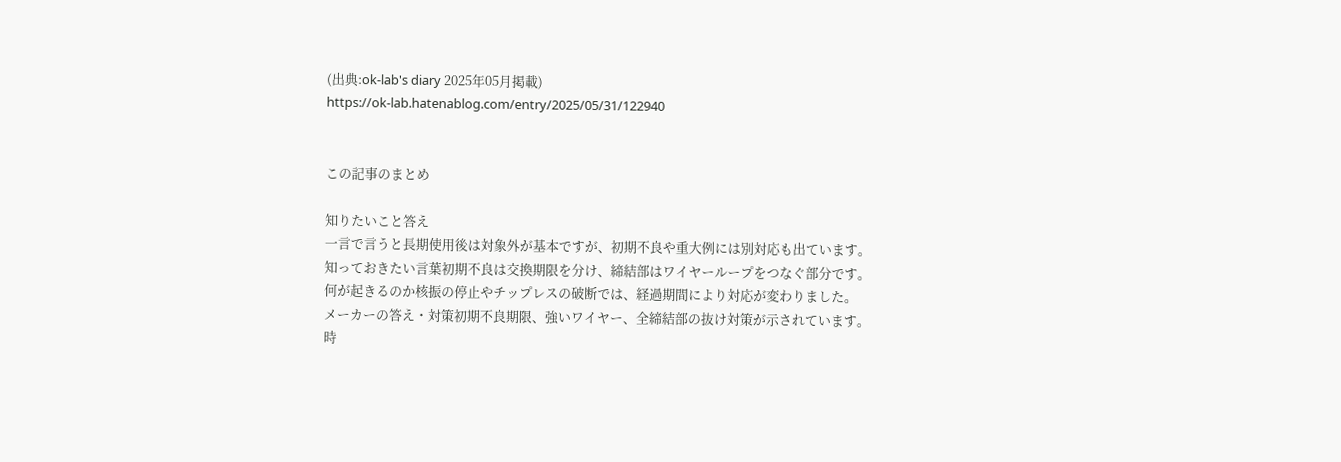(出典:ok-lab's diary 2025年05月掲載)
https://ok-lab.hatenablog.com/entry/2025/05/31/122940


この記事のまとめ

知りたいこと答え
一言で言うと長期使用後は対象外が基本ですが、初期不良や重大例には別対応も出ています。
知っておきたい言葉初期不良は交換期限を分け、締結部はワイヤーループをつなぐ部分です。
何が起きるのか核振の停止やチップレスの破断では、経過期間により対応が変わりました。
メーカーの答え・対策初期不良期限、強いワイヤー、全締結部の抜け対策が示されています。
時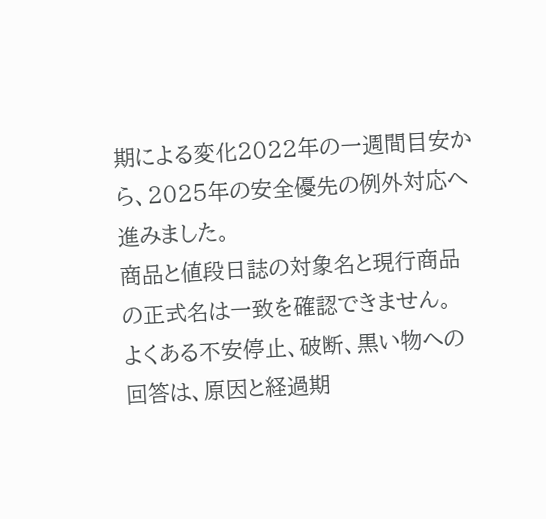期による変化2022年の一週間目安から、2025年の安全優先の例外対応へ進みました。
商品と値段日誌の対象名と現行商品の正式名は一致を確認できません。
よくある不安停止、破断、黒い物への回答は、原因と経過期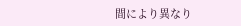間により異なり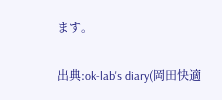ます。

出典:ok-lab's diary(岡田快適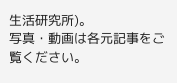生活研究所)。
写真・動画は各元記事をご覧ください。